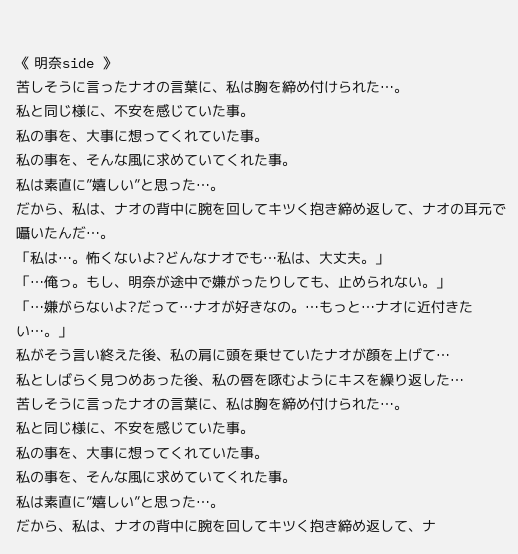《 明奈side 》
苦しそうに言ったナオの言葉に、私は胸を締め付けられた…。
私と同じ様に、不安を感じていた事。
私の事を、大事に想ってくれていた事。
私の事を、そんな風に求めていてくれた事。
私は素直に”嬉しい”と思った…。
だから、私は、ナオの背中に腕を回してキツく抱き締め返して、ナオの耳元で囁いたんだ…。
「私は…。怖くないよ?どんなナオでも…私は、大丈夫。」
「…俺っ。もし、明奈が途中で嫌がったりしても、止められない。」
「…嫌がらないよ?だって…ナオが好きなの。…もっと…ナオに近付きたい…。」
私がそう言い終えた後、私の肩に頭を乗せていたナオが顔を上げて…
私としばらく見つめあった後、私の唇を啄むようにキスを繰り返した…
苦しそうに言ったナオの言葉に、私は胸を締め付けられた…。
私と同じ様に、不安を感じていた事。
私の事を、大事に想ってくれていた事。
私の事を、そんな風に求めていてくれた事。
私は素直に”嬉しい”と思った…。
だから、私は、ナオの背中に腕を回してキツく抱き締め返して、ナ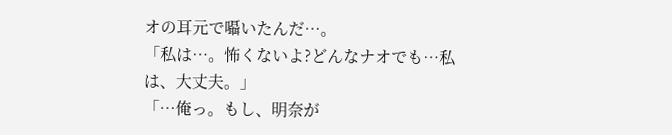オの耳元で囁いたんだ…。
「私は…。怖くないよ?どんなナオでも…私は、大丈夫。」
「…俺っ。もし、明奈が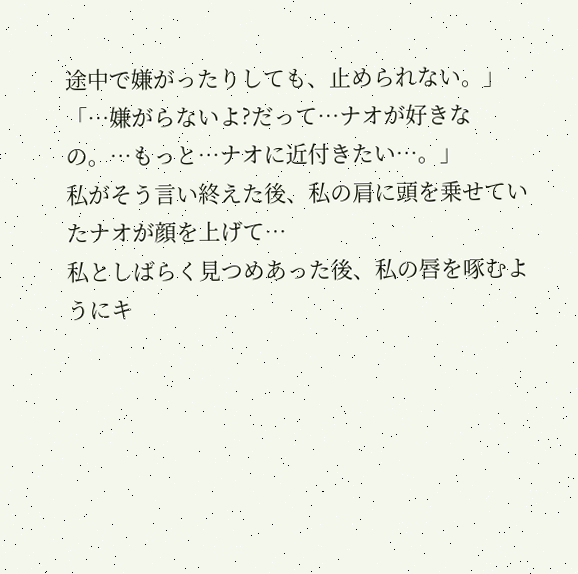途中で嫌がったりしても、止められない。」
「…嫌がらないよ?だって…ナオが好きなの。…もっと…ナオに近付きたい…。」
私がそう言い終えた後、私の肩に頭を乗せていたナオが顔を上げて…
私としばらく見つめあった後、私の唇を啄むようにキ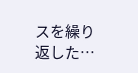スを繰り返した…